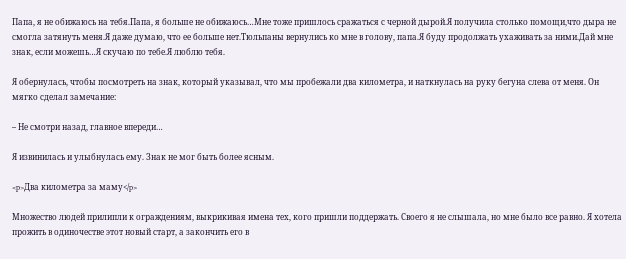Папа, я не обижаюсь на тебя.Папа, я больше не обижаюсь…Мне тоже пришлось сражаться с черной дырой.Я получила столько помощи,что дыра не смогла затянуть меня.Я даже думаю, что ее больше нет.Тюльпаны вернулись ко мне в голову, папа.Я буду продолжать ухаживать за ними.Дай мне знак, если можешь…Я скучаю по тебе.Я люблю тебя.

Я обернулась, чтобы посмотреть на знак, который указывал, что мы пробежали два километра, и наткнулась на руку бегуна слева от меня. Он мягко сделал замечание:

– Не смотри назад, главное впереди…

Я извинилась и улыбнулась ему. Знак не мог быть более ясным.

<p>Два километра за маму</p>

Множество людей прилипли к ограждениям, выкрикивая имена тех, кого пришли поддержать. Своего я не слышала, но мне было все равно. Я хотела прожить в одиночестве этот новый старт, а закончить его в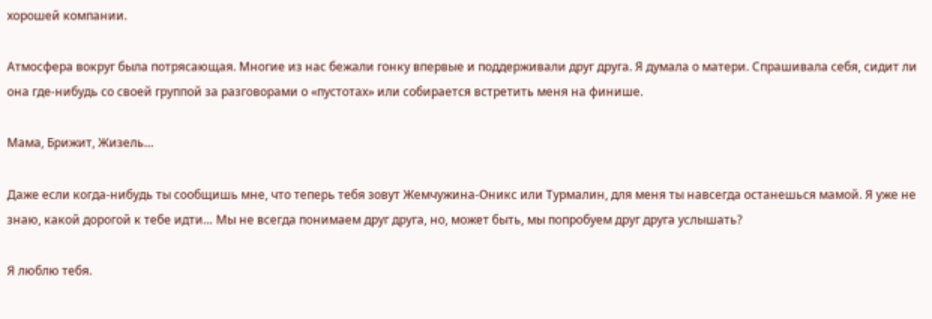хорошей компании.

Атмосфера вокруг была потрясающая. Многие из нас бежали гонку впервые и поддерживали друг друга. Я думала о матери. Спрашивала себя, сидит ли она где-нибудь со своей группой за разговорами о «пустотах» или собирается встретить меня на финише.

Мама, Брижит, Жизель…

Даже если когда-нибудь ты сообщишь мне, что теперь тебя зовут Жемчужина-Оникс или Турмалин, для меня ты навсегда останешься мамой. Я уже не знаю, какой дорогой к тебе идти… Мы не всегда понимаем друг друга, но, может быть, мы попробуем друг друга услышать?

Я люблю тебя.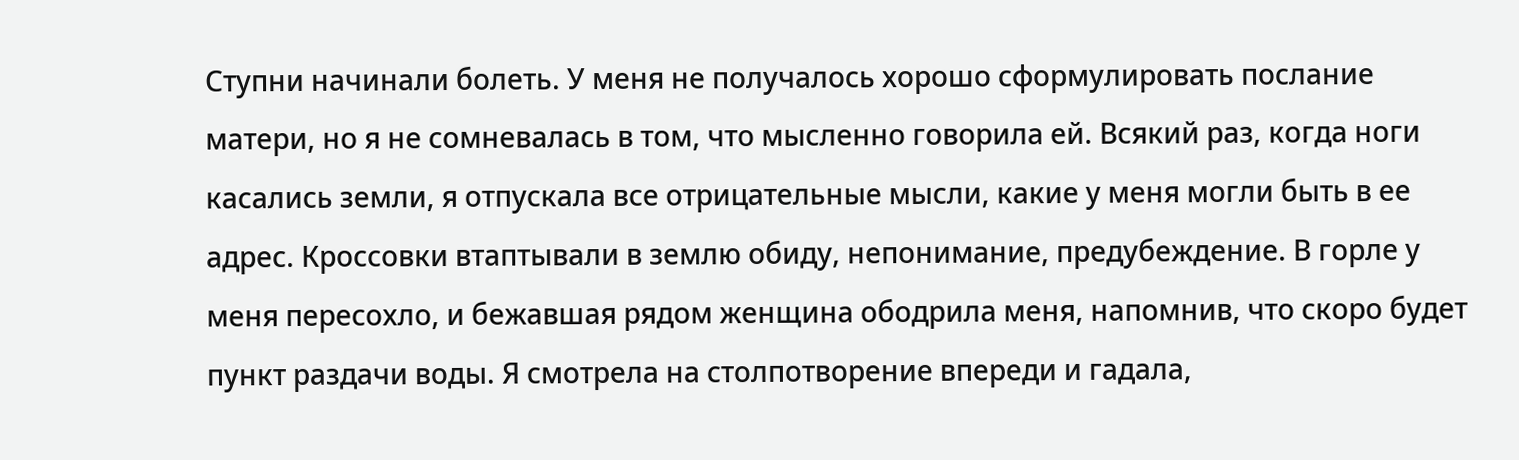Ступни начинали болеть. У меня не получалось хорошо сформулировать послание матери, но я не сомневалась в том, что мысленно говорила ей. Всякий раз, когда ноги касались земли, я отпускала все отрицательные мысли, какие у меня могли быть в ее адрес. Кроссовки втаптывали в землю обиду, непонимание, предубеждение. В горле у меня пересохло, и бежавшая рядом женщина ободрила меня, напомнив, что скоро будет пункт раздачи воды. Я смотрела на столпотворение впереди и гадала,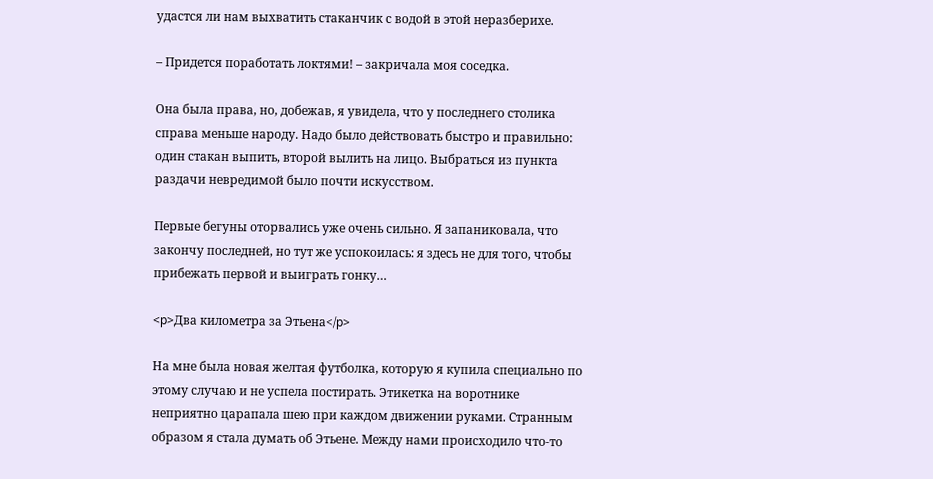удастся ли нам выхватить стаканчик с водой в этой неразберихе.

– Придется поработать локтями! – закричала моя соседка.

Она была права, но, добежав, я увидела, что у последнего столика справа меньше народу. Надо было действовать быстро и правильно: один стакан выпить, второй вылить на лицо. Выбраться из пункта раздачи невредимой было почти искусством.

Первые бегуны оторвались уже очень сильно. Я запаниковала, что закончу последней, но тут же успокоилась: я здесь не для того, чтобы прибежать первой и выиграть гонку…

<p>Два километра за Этьена</p>

На мне была новая желтая футболка, которую я купила специально по этому случаю и не успела постирать. Этикетка на воротнике неприятно царапала шею при каждом движении руками. Странным образом я стала думать об Этьене. Между нами происходило что-то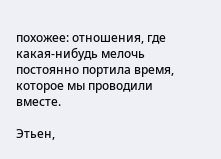похожее: отношения, где какая-нибудь мелочь постоянно портила время, которое мы проводили вместе.

Этьен,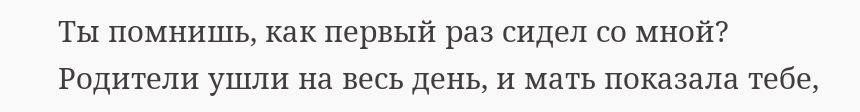Ты помнишь, как первый раз сидел со мной? Родители ушли на весь день, и мать показала тебе,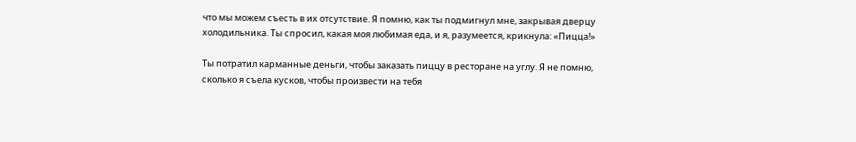что мы можем съесть в их отсутствие. Я помню, как ты подмигнул мне, закрывая дверцу холодильника. Ты спросил, какая моя любимая еда, и я, разумеется, крикнула: «Пицца!»

Ты потратил карманные деньги, чтобы заказать пиццу в ресторане на углу. Я не помню, сколько я съела кусков, чтобы произвести на тебя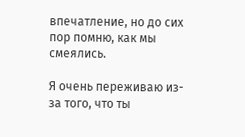впечатление, но до сих пор помню, как мы смеялись.

Я очень переживаю из-за того, что ты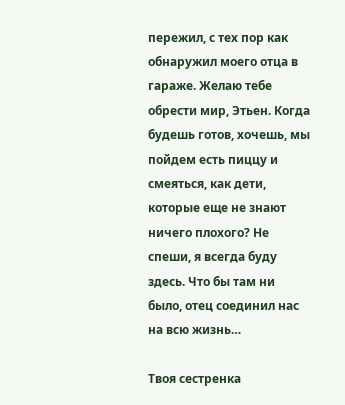пережил, с тех пор как обнаружил моего отца в гараже. Желаю тебе обрести мир, Этьен. Когда будешь готов, хочешь, мы пойдем есть пиццу и смеяться, как дети, которые еще не знают ничего плохого? Не спеши, я всегда буду здесь. Что бы там ни было, отец соединил нас на всю жизнь…

Твоя сестренка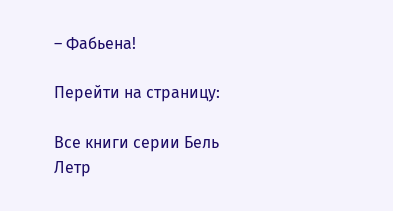– Фабьена!

Перейти на страницу:

Все книги серии Бель Летр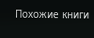Похожие книги